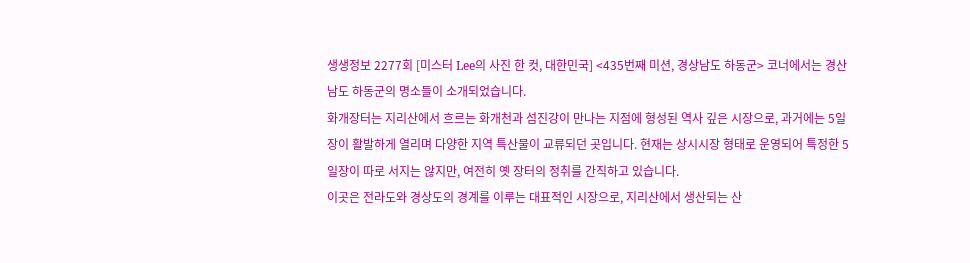생생정보 2277회 [미스터 Lee의 사진 한 컷, 대한민국] <435번째 미션, 경상남도 하동군> 코너에서는 경산남도 하동군의 명소들이 소개되었습니다.
화개장터는 지리산에서 흐르는 화개천과 섬진강이 만나는 지점에 형성된 역사 깊은 시장으로, 과거에는 5일장이 활발하게 열리며 다양한 지역 특산물이 교류되던 곳입니다. 현재는 상시시장 형태로 운영되어 특정한 5일장이 따로 서지는 않지만, 여전히 옛 장터의 정취를 간직하고 있습니다.
이곳은 전라도와 경상도의 경계를 이루는 대표적인 시장으로, 지리산에서 생산되는 산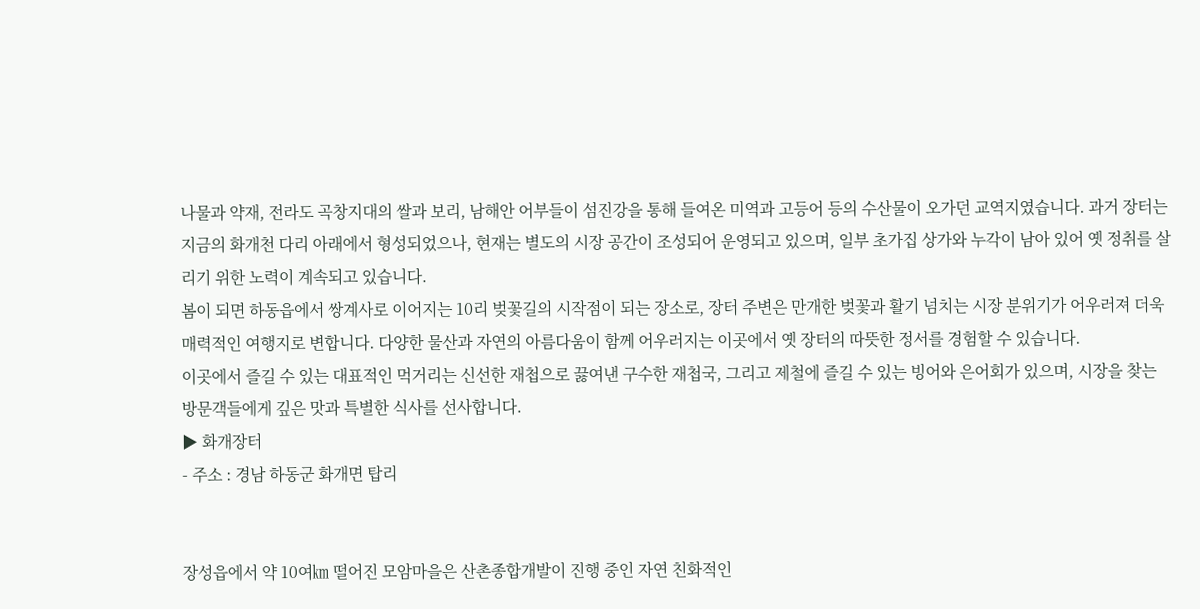나물과 약재, 전라도 곡창지대의 쌀과 보리, 남해안 어부들이 섬진강을 통해 들여온 미역과 고등어 등의 수산물이 오가던 교역지였습니다. 과거 장터는 지금의 화개천 다리 아래에서 형성되었으나, 현재는 별도의 시장 공간이 조성되어 운영되고 있으며, 일부 초가집 상가와 누각이 남아 있어 옛 정취를 살리기 위한 노력이 계속되고 있습니다.
봄이 되면 하동읍에서 쌍계사로 이어지는 10리 벚꽃길의 시작점이 되는 장소로, 장터 주변은 만개한 벚꽃과 활기 넘치는 시장 분위기가 어우러져 더욱 매력적인 여행지로 변합니다. 다양한 물산과 자연의 아름다움이 함께 어우러지는 이곳에서 옛 장터의 따뜻한 정서를 경험할 수 있습니다.
이곳에서 즐길 수 있는 대표적인 먹거리는 신선한 재첩으로 끓여낸 구수한 재첩국, 그리고 제철에 즐길 수 있는 빙어와 은어회가 있으며, 시장을 찾는 방문객들에게 깊은 맛과 특별한 식사를 선사합니다.
▶ 화개장터
- 주소 : 경남 하동군 화개면 탑리


장성읍에서 약 10여㎞ 떨어진 모암마을은 산촌종합개발이 진행 중인 자연 친화적인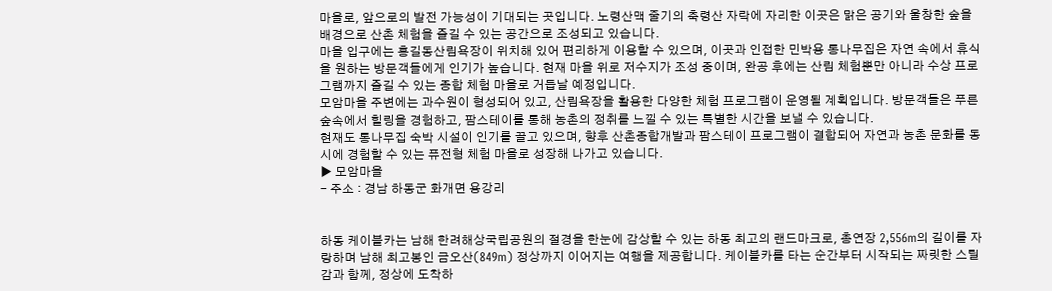마을로, 앞으로의 발전 가능성이 기대되는 곳입니다. 노령산맥 줄기의 축령산 자락에 자리한 이곳은 맑은 공기와 울창한 숲을 배경으로 산촌 체험을 즐길 수 있는 공간으로 조성되고 있습니다.
마을 입구에는 홍길동산림욕장이 위치해 있어 편리하게 이용할 수 있으며, 이곳과 인접한 민박용 통나무집은 자연 속에서 휴식을 원하는 방문객들에게 인기가 높습니다. 현재 마을 위로 저수지가 조성 중이며, 완공 후에는 산림 체험뿐만 아니라 수상 프로그램까지 즐길 수 있는 종합 체험 마을로 거듭날 예정입니다.
모암마을 주변에는 과수원이 형성되어 있고, 산림욕장을 활용한 다양한 체험 프로그램이 운영될 계획입니다. 방문객들은 푸른 숲속에서 힐링을 경험하고, 팜스테이를 통해 농촌의 정취를 느낄 수 있는 특별한 시간을 보낼 수 있습니다.
현재도 통나무집 숙박 시설이 인기를 끌고 있으며, 향후 산촌종합개발과 팜스테이 프로그램이 결합되어 자연과 농촌 문화를 동시에 경험할 수 있는 퓨전형 체험 마을로 성장해 나가고 있습니다.
▶ 모암마을
- 주소 : 경남 하동군 화개면 용강리


하동 케이블카는 남해 한려해상국립공원의 절경을 한눈에 감상할 수 있는 하동 최고의 랜드마크로, 총연장 2,556m의 길이를 자랑하며 남해 최고봉인 금오산(849m) 정상까지 이어지는 여행을 제공합니다. 케이블카를 타는 순간부터 시작되는 짜릿한 스릴감과 함께, 정상에 도착하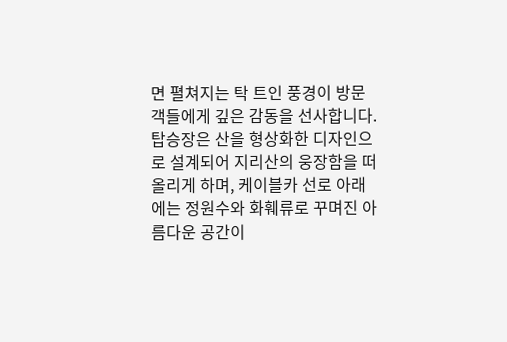면 펼쳐지는 탁 트인 풍경이 방문객들에게 깊은 감동을 선사합니다.
탑승장은 산을 형상화한 디자인으로 설계되어 지리산의 웅장함을 떠올리게 하며, 케이블카 선로 아래에는 정원수와 화훼류로 꾸며진 아름다운 공간이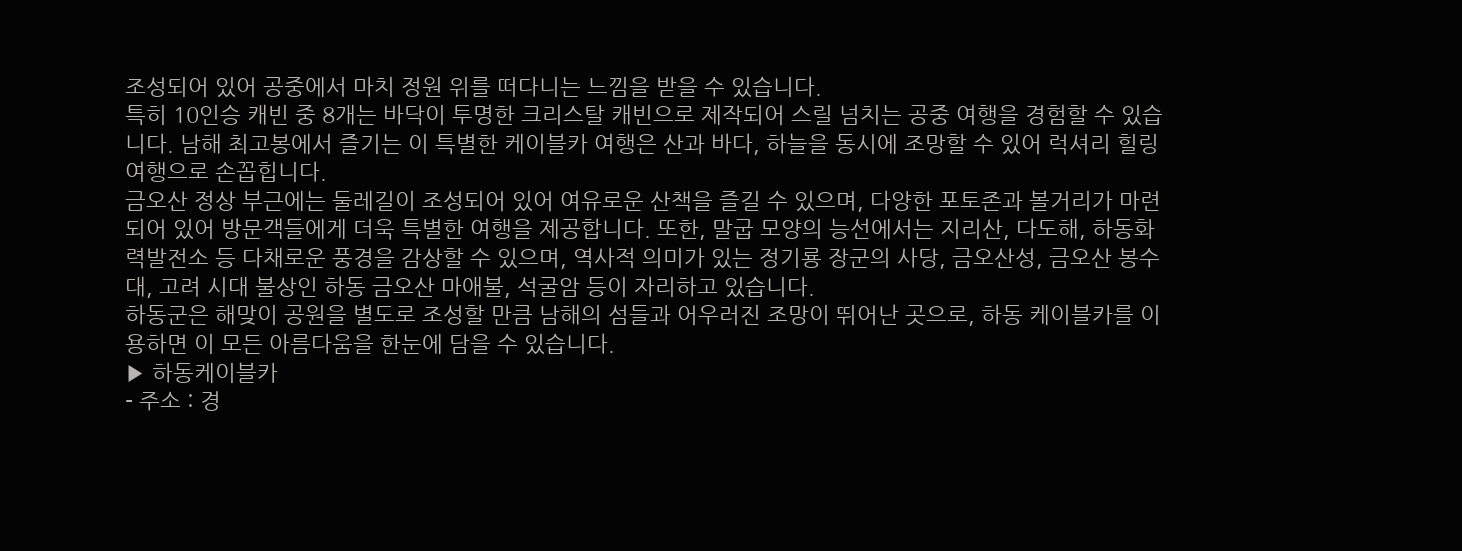조성되어 있어 공중에서 마치 정원 위를 떠다니는 느낌을 받을 수 있습니다.
특히 10인승 캐빈 중 8개는 바닥이 투명한 크리스탈 캐빈으로 제작되어 스릴 넘치는 공중 여행을 경험할 수 있습니다. 남해 최고봉에서 즐기는 이 특별한 케이블카 여행은 산과 바다, 하늘을 동시에 조망할 수 있어 럭셔리 힐링 여행으로 손꼽힙니다.
금오산 정상 부근에는 둘레길이 조성되어 있어 여유로운 산책을 즐길 수 있으며, 다양한 포토존과 볼거리가 마련되어 있어 방문객들에게 더욱 특별한 여행을 제공합니다. 또한, 말굽 모양의 능선에서는 지리산, 다도해, 하동화력발전소 등 다채로운 풍경을 감상할 수 있으며, 역사적 의미가 있는 정기룡 장군의 사당, 금오산성, 금오산 봉수대, 고려 시대 불상인 하동 금오산 마애불, 석굴암 등이 자리하고 있습니다.
하동군은 해맞이 공원을 별도로 조성할 만큼 남해의 섬들과 어우러진 조망이 뛰어난 곳으로, 하동 케이블카를 이용하면 이 모든 아름다움을 한눈에 담을 수 있습니다.
▶ 하동케이블카
- 주소 : 경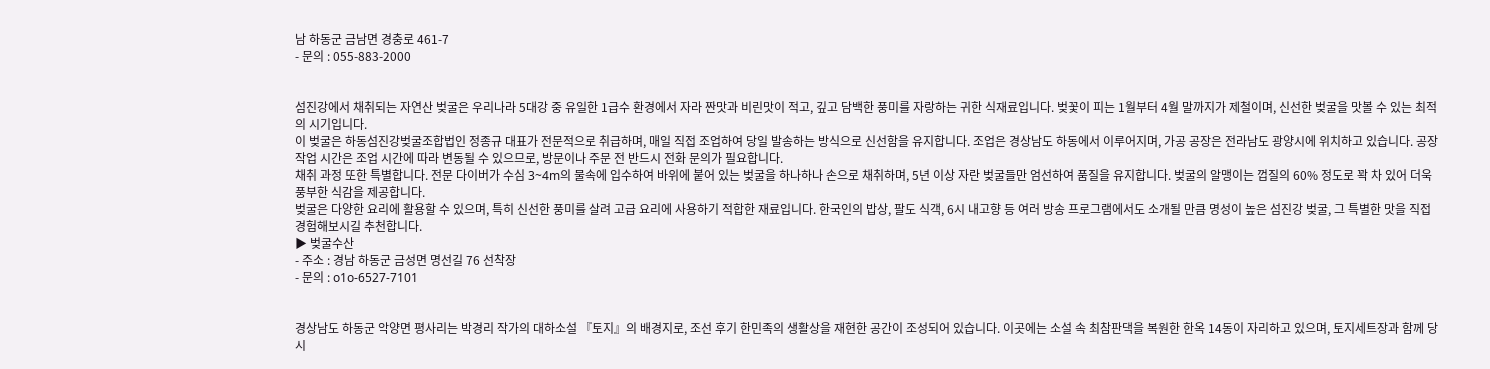남 하동군 금남면 경충로 461-7
- 문의 : 055-883-2000


섬진강에서 채취되는 자연산 벚굴은 우리나라 5대강 중 유일한 1급수 환경에서 자라 짠맛과 비린맛이 적고, 깊고 담백한 풍미를 자랑하는 귀한 식재료입니다. 벚꽃이 피는 1월부터 4월 말까지가 제철이며, 신선한 벚굴을 맛볼 수 있는 최적의 시기입니다.
이 벚굴은 하동섬진강벚굴조합법인 정종규 대표가 전문적으로 취급하며, 매일 직접 조업하여 당일 발송하는 방식으로 신선함을 유지합니다. 조업은 경상남도 하동에서 이루어지며, 가공 공장은 전라남도 광양시에 위치하고 있습니다. 공장 작업 시간은 조업 시간에 따라 변동될 수 있으므로, 방문이나 주문 전 반드시 전화 문의가 필요합니다.
채취 과정 또한 특별합니다. 전문 다이버가 수심 3~4m의 물속에 입수하여 바위에 붙어 있는 벚굴을 하나하나 손으로 채취하며, 5년 이상 자란 벚굴들만 엄선하여 품질을 유지합니다. 벚굴의 알맹이는 껍질의 60% 정도로 꽉 차 있어 더욱 풍부한 식감을 제공합니다.
벚굴은 다양한 요리에 활용할 수 있으며, 특히 신선한 풍미를 살려 고급 요리에 사용하기 적합한 재료입니다. 한국인의 밥상, 팔도 식객, 6시 내고향 등 여러 방송 프로그램에서도 소개될 만큼 명성이 높은 섬진강 벚굴, 그 특별한 맛을 직접 경험해보시길 추천합니다.
▶ 벚굴수산
- 주소 : 경남 하동군 금성면 명선길 76 선착장
- 문의 : o1o-6527-7101


경상남도 하동군 악양면 평사리는 박경리 작가의 대하소설 『토지』의 배경지로, 조선 후기 한민족의 생활상을 재현한 공간이 조성되어 있습니다. 이곳에는 소설 속 최참판댁을 복원한 한옥 14동이 자리하고 있으며, 토지세트장과 함께 당시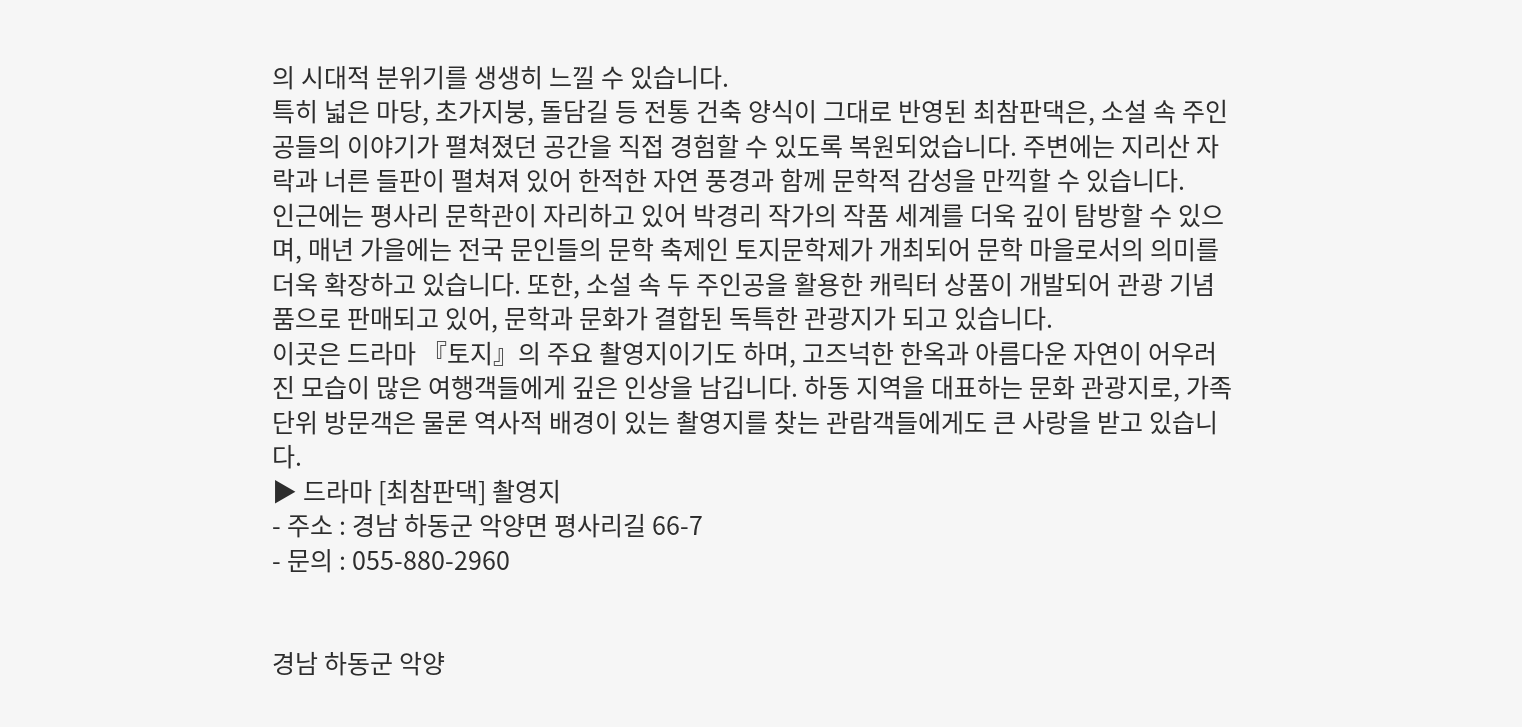의 시대적 분위기를 생생히 느낄 수 있습니다.
특히 넓은 마당, 초가지붕, 돌담길 등 전통 건축 양식이 그대로 반영된 최참판댁은, 소설 속 주인공들의 이야기가 펼쳐졌던 공간을 직접 경험할 수 있도록 복원되었습니다. 주변에는 지리산 자락과 너른 들판이 펼쳐져 있어 한적한 자연 풍경과 함께 문학적 감성을 만끽할 수 있습니다.
인근에는 평사리 문학관이 자리하고 있어 박경리 작가의 작품 세계를 더욱 깊이 탐방할 수 있으며, 매년 가을에는 전국 문인들의 문학 축제인 토지문학제가 개최되어 문학 마을로서의 의미를 더욱 확장하고 있습니다. 또한, 소설 속 두 주인공을 활용한 캐릭터 상품이 개발되어 관광 기념품으로 판매되고 있어, 문학과 문화가 결합된 독특한 관광지가 되고 있습니다.
이곳은 드라마 『토지』의 주요 촬영지이기도 하며, 고즈넉한 한옥과 아름다운 자연이 어우러진 모습이 많은 여행객들에게 깊은 인상을 남깁니다. 하동 지역을 대표하는 문화 관광지로, 가족 단위 방문객은 물론 역사적 배경이 있는 촬영지를 찾는 관람객들에게도 큰 사랑을 받고 있습니다.
▶ 드라마 [최참판댁] 촬영지
- 주소 : 경남 하동군 악양면 평사리길 66-7
- 문의 : 055-880-2960


경남 하동군 악양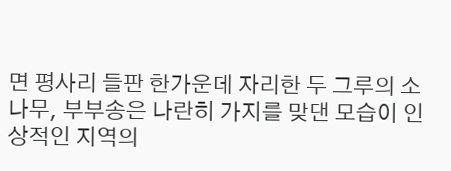면 평사리 들판 한가운데 자리한 두 그루의 소나무, 부부송은 나란히 가지를 맞댄 모습이 인상적인 지역의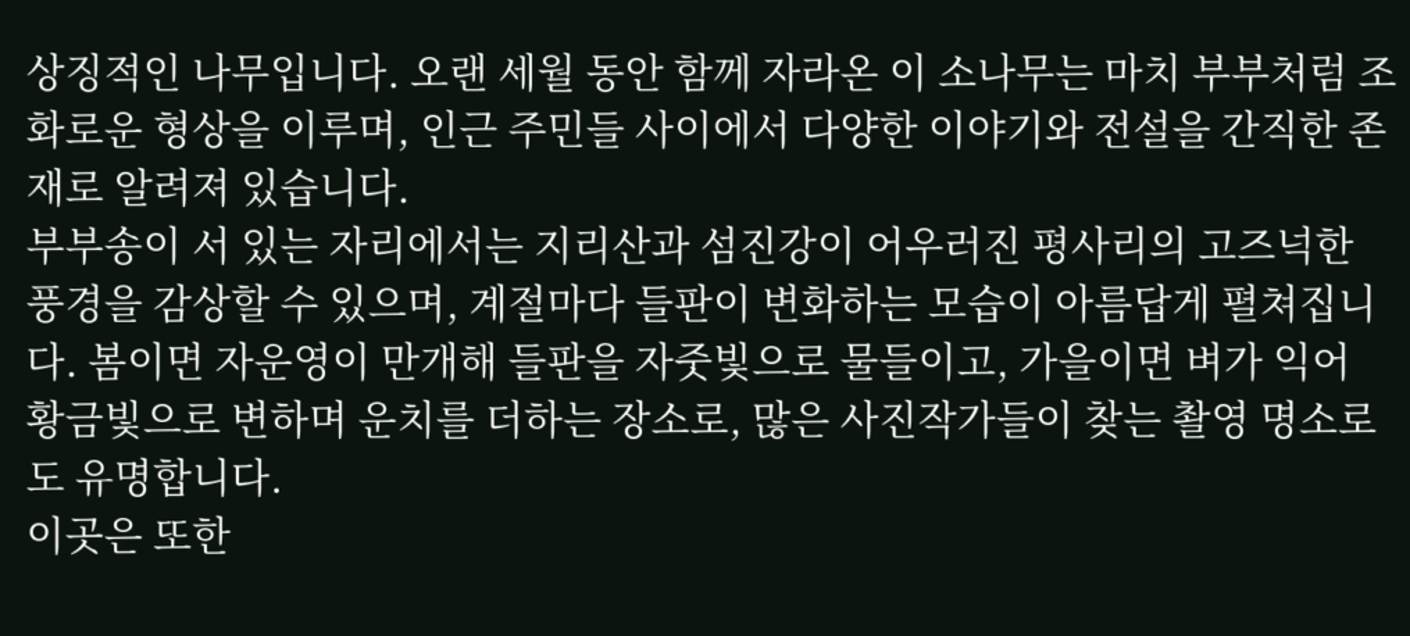상징적인 나무입니다. 오랜 세월 동안 함께 자라온 이 소나무는 마치 부부처럼 조화로운 형상을 이루며, 인근 주민들 사이에서 다양한 이야기와 전설을 간직한 존재로 알려져 있습니다.
부부송이 서 있는 자리에서는 지리산과 섬진강이 어우러진 평사리의 고즈넉한 풍경을 감상할 수 있으며, 계절마다 들판이 변화하는 모습이 아름답게 펼쳐집니다. 봄이면 자운영이 만개해 들판을 자줏빛으로 물들이고, 가을이면 벼가 익어 황금빛으로 변하며 운치를 더하는 장소로, 많은 사진작가들이 찾는 촬영 명소로도 유명합니다.
이곳은 또한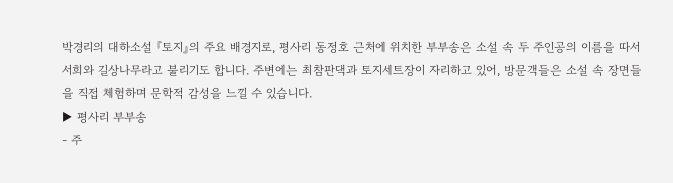박경리의 대하소설 『토지』의 주요 배경지로, 평사리 동정호 근처에 위치한 부부송은 소설 속 두 주인공의 이름을 따서 서희와 길상나무라고 불리기도 합니다. 주변에는 최참판댁과 토지세트장이 자리하고 있어, 방문객들은 소설 속 장면들을 직접 체험하며 문학적 감성을 느낄 수 있습니다.
▶ 평사리 부부송
- 주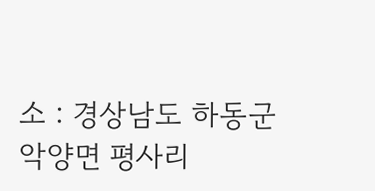소 : 경상남도 하동군 악양면 평사리